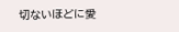切ないほどに愛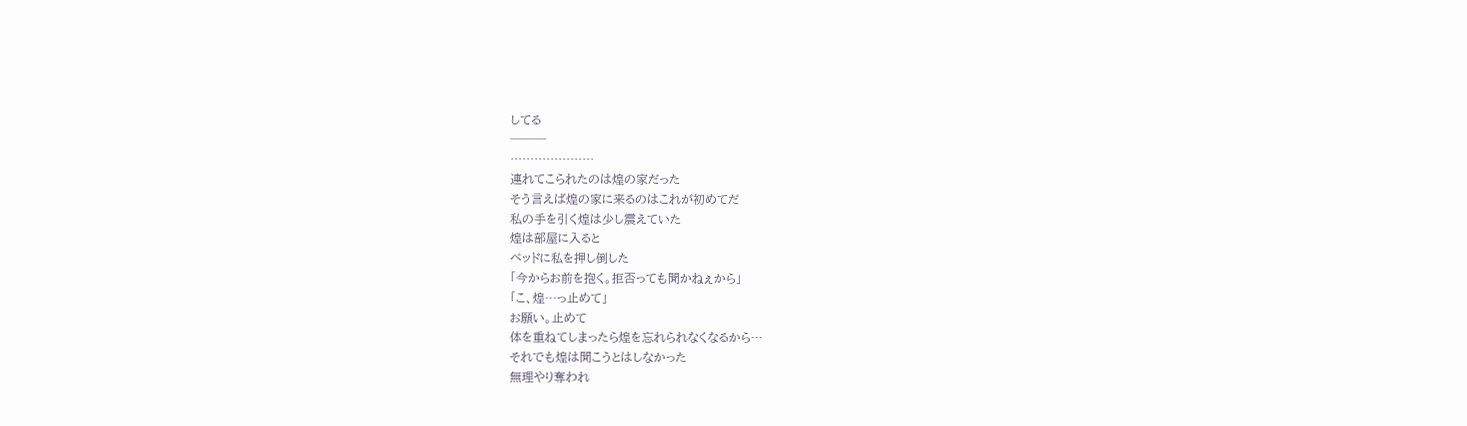してる
───
…………………
連れてこられたのは煌の家だった
そう言えば煌の家に来るのはこれが初めてだ
私の手を引く煌は少し震えていた
煌は部屋に入ると
ベッドに私を押し倒した
「今からお前を抱く。拒否っても聞かねぇから」
「こ、煌…っ止めて」
お願い。止めて
体を重ねてしまったら煌を忘れられなくなるから…
それでも煌は聞こうとはしなかった
無理やり奪われ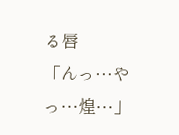る唇
「んっ…やっ…煌…」